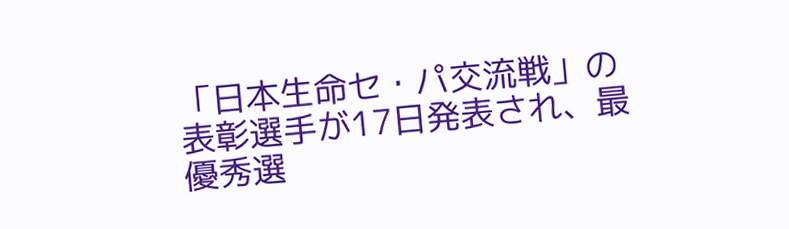「日本生命セ・パ交流戦」の表彰選手が17日発表され、最優秀選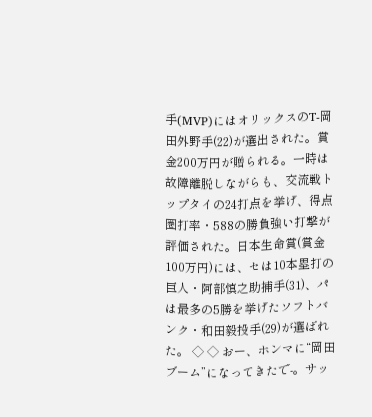手(MVP)にはオリックスのT‐岡田外野手(22)が選出された。賞金200万円が贈られる。一時は故障離脱しながらも、交流戦トップタイの24打点を挙げ、得点圏打率・588の勝負強い打撃が評価された。日本生命賞(賞金100万円)には、セは10本塁打の巨人・阿部慎之助捕手(31)、パは最多の5勝を挙げたソフトバンク・和田毅投手(29)が選ばれた。 ◇ ◇ おー、ホンマに“岡田ブーム”になってきたで‐。サッ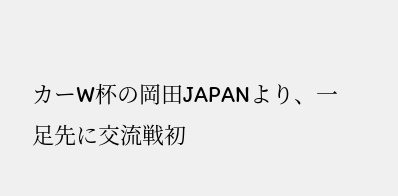カーW杯の岡田JAPANより、一足先に交流戦初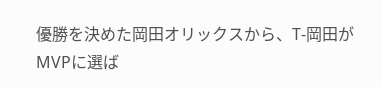優勝を決めた岡田オリックスから、T‐岡田がMVPに選ば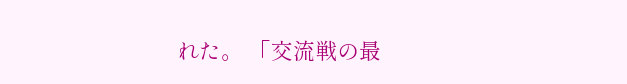れた。 「交流戦の最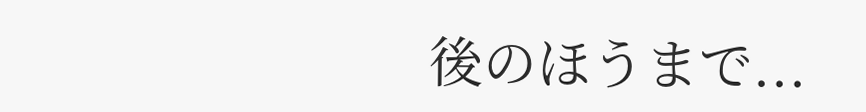後のほうまで...